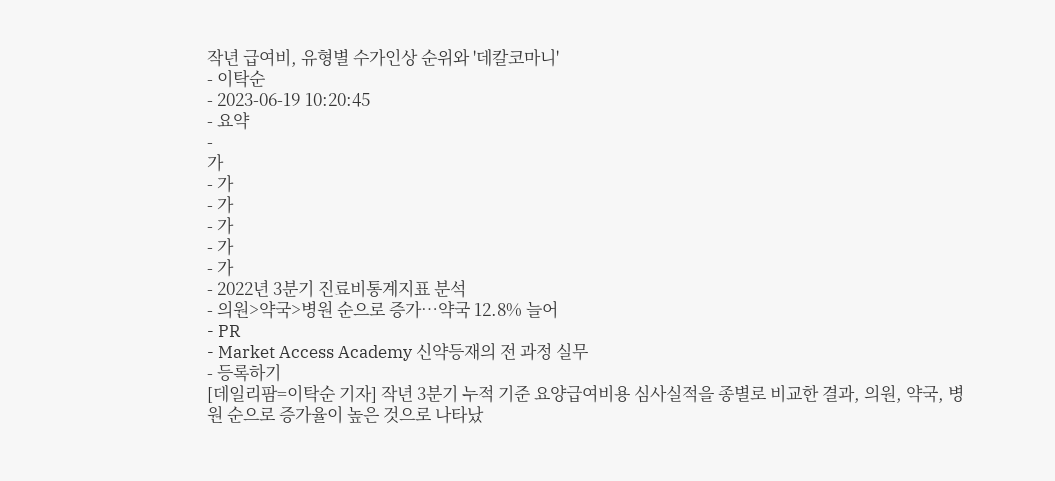작년 급여비, 유형별 수가인상 순위와 '데칼코마니'
- 이탁순
- 2023-06-19 10:20:45
- 요약
-
가
- 가
- 가
- 가
- 가
- 가
- 2022년 3분기 진료비통계지표 분석
- 의원>약국>병원 순으로 증가…약국 12.8% 늘어
- PR
- Market Access Academy 신약등재의 전 과정 실무
- 등록하기
[데일리팜=이탁순 기자] 작년 3분기 누적 기준 요양급여비용 심사실적을 종별로 비교한 결과, 의원, 약국, 병원 순으로 증가율이 높은 것으로 나타났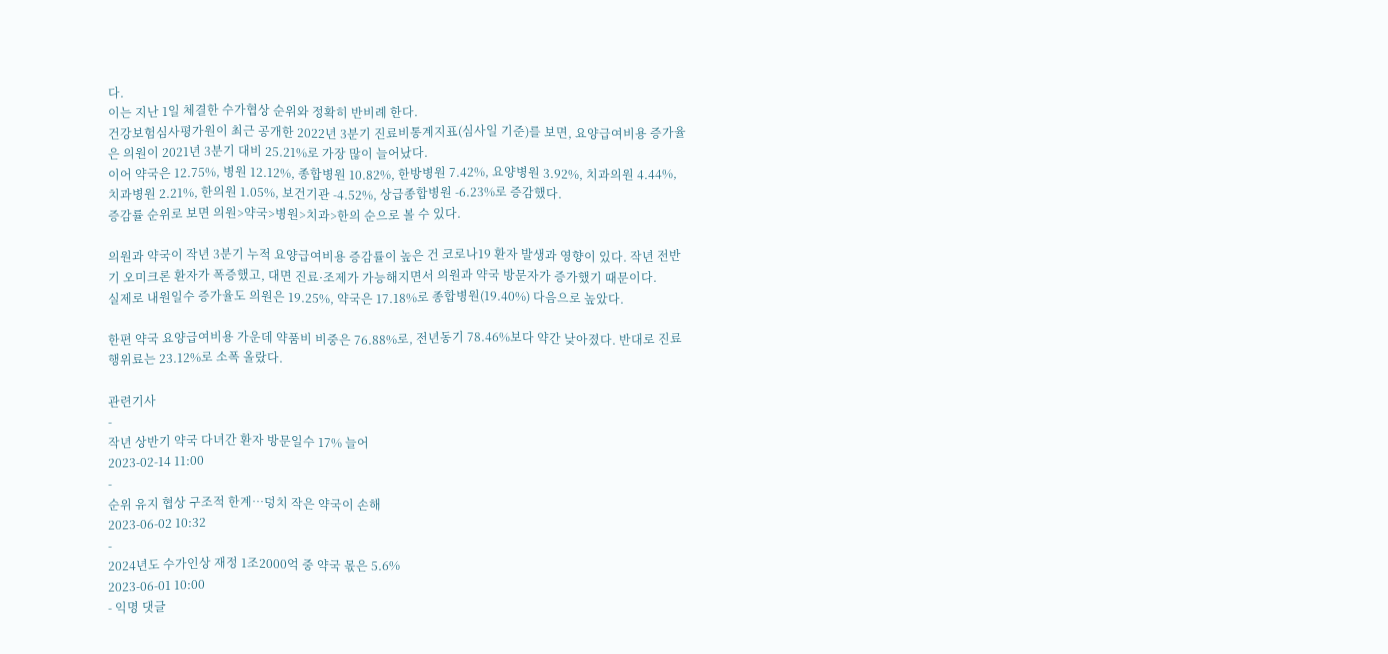다.
이는 지난 1일 체결한 수가협상 순위와 정확히 반비례 한다.
건강보험심사평가원이 최근 공개한 2022년 3분기 진료비통계지표(심사일 기준)를 보면, 요양급여비용 증가율은 의원이 2021년 3분기 대비 25.21%로 가장 많이 늘어났다.
이어 약국은 12.75%, 병원 12.12%, 종합병원 10.82%, 한방병원 7.42%, 요양병원 3.92%, 치과의원 4.44%, 치과병원 2.21%, 한의원 1.05%, 보건기관 -4.52%, 상급종합병원 -6.23%로 증감했다.
증감률 순위로 보면 의원>약국>병원>치과>한의 순으로 볼 수 있다.

의원과 약국이 작년 3분기 누적 요양급여비용 증감률이 높은 건 코로나19 환자 발생과 영향이 있다. 작년 전반기 오미크론 환자가 폭증했고, 대면 진료·조제가 가능해지면서 의원과 약국 방문자가 증가했기 때문이다.
실제로 내원일수 증가율도 의원은 19.25%, 약국은 17.18%로 종합병원(19.40%) 다음으로 높았다.

한편 약국 요양급여비용 가운데 약품비 비중은 76.88%로, 전년동기 78.46%보다 약간 낮아졌다. 반대로 진료행위료는 23.12%로 소폭 올랐다.

관련기사
-
작년 상반기 약국 다녀간 환자 방문일수 17% 늘어
2023-02-14 11:00
-
순위 유지 협상 구조적 한계…덩치 작은 약국이 손해
2023-06-02 10:32
-
2024년도 수가인상 재정 1조2000억 중 약국 몫은 5.6%
2023-06-01 10:00
- 익명 댓글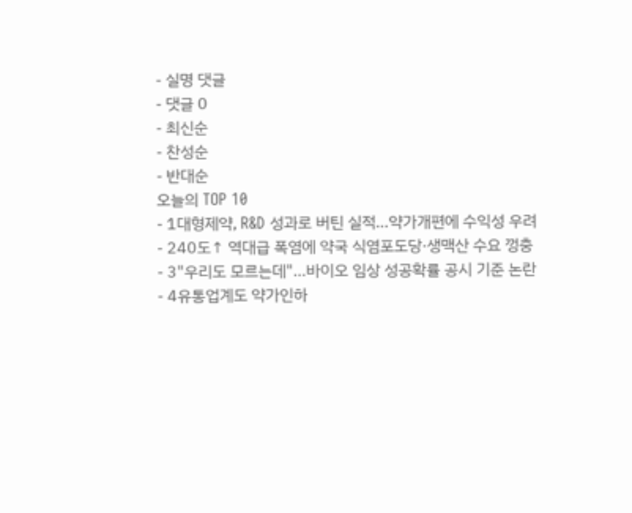- 실명 댓글
- 댓글 0
- 최신순
- 찬성순
- 반대순
오늘의 TOP 10
- 1대형제약, R&D 성과로 버틴 실적…약가개편에 수익성 우려
- 240도↑ 역대급 폭염에 약국 식염포도당·생맥산 수요 껑충
- 3"우리도 모르는데"…바이오 임상 성공확률 공시 기준 논란
- 4유통업계도 약가인하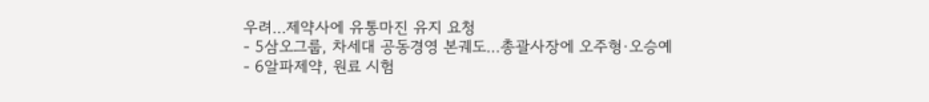우려…제약사에 유통마진 유지 요청
- 5삼오그룹, 차세대 공동경영 본궤도…총괄사장에 오주형·오승예
- 6알파제약, 원료 시험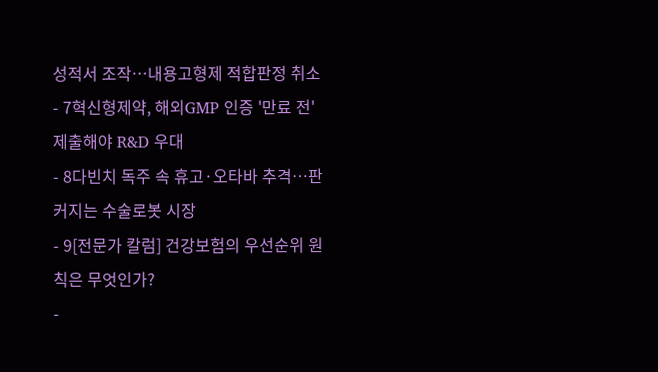성적서 조작…내용고형제 적합판정 취소
- 7혁신형제약, 해외GMP 인증 '만료 전' 제출해야 R&D 우대
- 8다빈치 독주 속 휴고·오타바 추격…판 커지는 수술로봇 시장
- 9[전문가 칼럼] 건강보험의 우선순위 원칙은 무엇인가?
-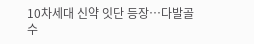10차세대 신약 잇단 등장…다발골수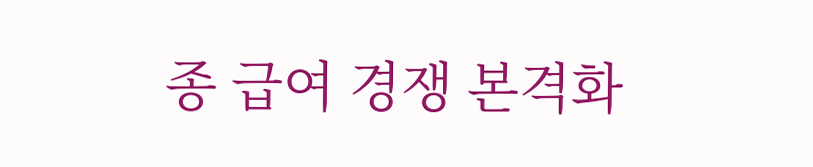종 급여 경쟁 본격화